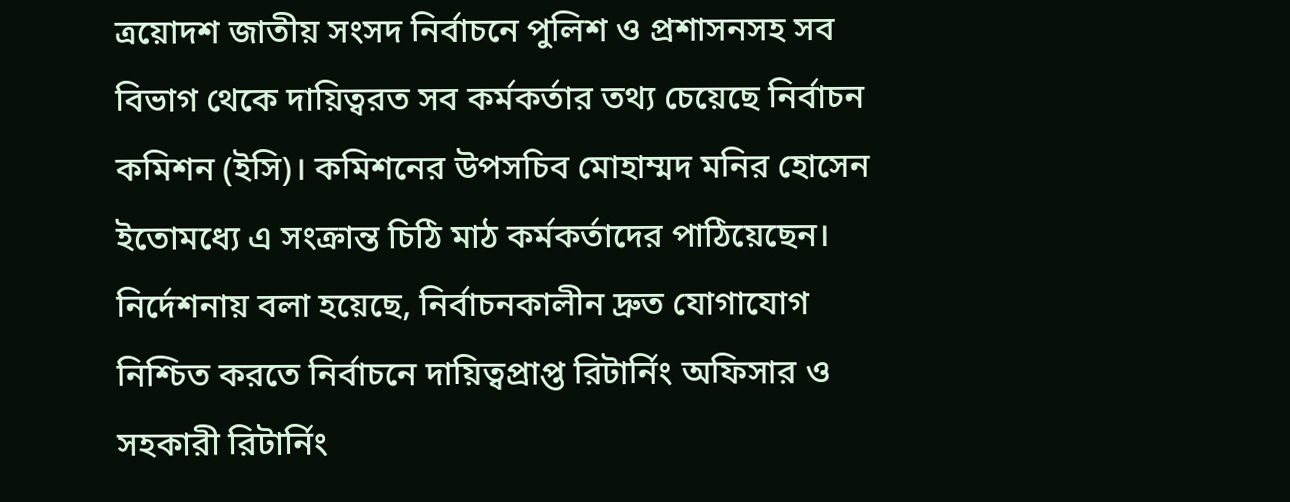ত্রয়োদশ জাতীয় সংসদ নির্বাচনে পুলিশ ও প্রশাসনসহ সব বিভাগ থেকে দায়িত্বরত সব কর্মকর্তার তথ্য চেয়েছে নির্বাচন কমিশন (ইসি)। কমিশনের উপসচিব মোহাম্মদ মনির হোসেন ইতোমধ্যে এ সংক্রান্ত চিঠি মাঠ কর্মকর্তাদের পাঠিয়েছেন।
নির্দেশনায় বলা হয়েছে, নির্বাচনকালীন দ্রুত যোগাযোগ নিশ্চিত করতে নির্বাচনে দায়িত্বপ্রাপ্ত রিটার্নিং অফিসার ও সহকারী রিটার্নিং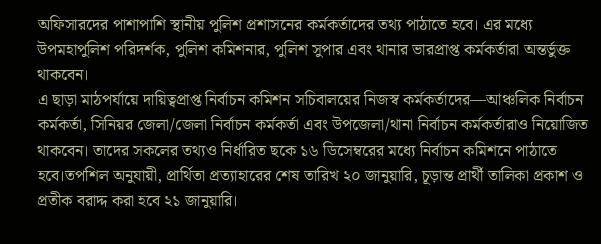অফিসারদের পাশাপাশি স্থানীয় পুলিশ প্রশাসনের কর্মকর্তাদের তথ্য পাঠাতে হবে। এর মধ্যে উপমহাপুলিশ পরিদর্শক, পুলিশ কমিশনার, পুলিশ সুপার এবং থানার ভারপ্রাপ্ত কর্মকর্তারা অন্তর্ভুক্ত থাকবেন।
এ ছাড়া মাঠপর্যায়ে দায়িত্বপ্রাপ্ত নির্বাচন কমিশন সচিবালয়ের নিজস্ব কর্মকর্তাদের—আঞ্চলিক নির্বাচন কর্মকর্তা, সিনিয়র জেলা/জেলা নির্বাচন কর্মকর্তা এবং উপজেলা/থানা নির্বাচন কর্মকর্তারাও নিয়োজিত থাকবেন। তাদের সকলের তথ্যও নির্ধারিত ছকে ১৬ ডিসেম্বরের মধ্যে নির্বাচন কমিশনে পাঠাতে হবে।তপশিল অনুযায়ী, প্রার্থিতা প্রত্যাহারের শেষ তারিখ ২০ জানুয়ারি, চূড়ান্ত প্রার্থী তালিকা প্রকাশ ও প্রতীক বরাদ্দ করা হবে ২১ জানুয়ারি।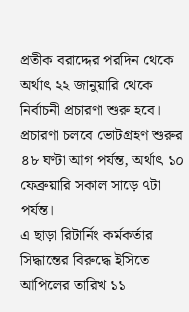প্রতীক বরাদ্দের পরদিন থেকে অর্থাৎ ২২ জানুয়ারি থেকে নির্বাচনী প্রচারণা শুরু হবে। প্রচারণা চলবে ভোটগ্রহণ শুরুর ৪৮ ঘণ্টা আগ পর্যন্ত, অর্থাৎ ১০ ফেব্রুয়ারি সকাল সাড়ে ৭টা পর্যন্ত।
এ ছাড়া রিটার্নিং কর্মকর্তার সিদ্ধান্তের বিরুদ্ধে ইসিতে আপিলের তারিখ ১১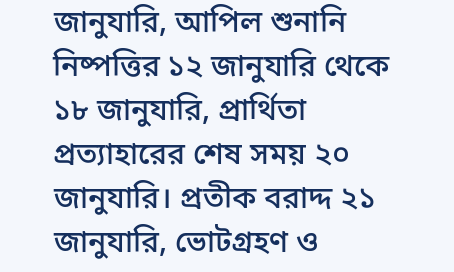জানুযারি, আপিল শুনানি নিষ্পত্তির ১২ জানুযারি থেকে ১৮ জানুযারি, প্রার্থিতা প্রত্যাহারের শেষ সময় ২০ জানুযারি। প্রতীক বরাদ্দ ২১ জানুযারি, ভোটগ্রহণ ও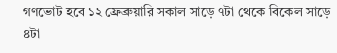গণভোট হবে ১২ ফ্রেব্রুয়ারি সকাল সাড়ে ৭টা থেকে বিকেল সাড়ে ৪টা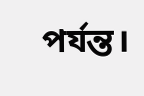পর্যন্ত।